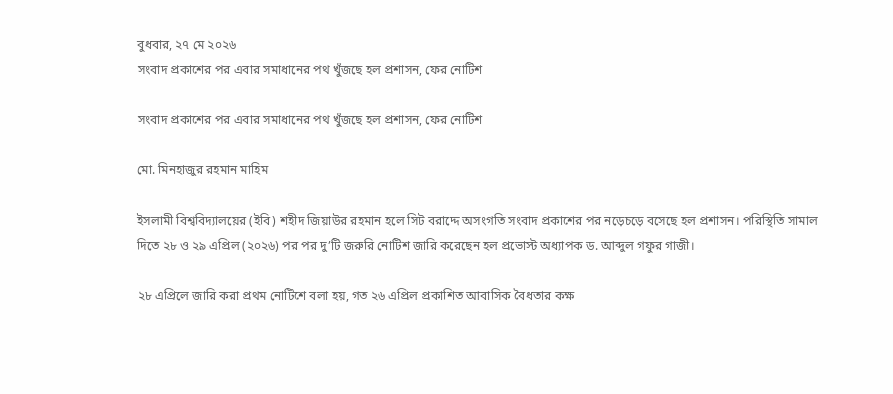বুধবার, ২৭ মে ২০২৬
সংবাদ প্রকাশের পর এবার সমাধানের পথ খুঁজছে হল প্রশাসন, ফের নোটিশ

সংবাদ প্রকাশের পর এবার সমাধানের পথ খুঁজছে হল প্রশাসন, ফের নোটিশ

মো. মিনহাজুর রহমান মাহিম

ইসলামী বিশ্ববিদ্যালয়ের (ইবি) শহীদ জিয়াউর রহমান হলে সিট বরাদ্দে অসংগতি সংবাদ প্রকাশের পর নড়েচড়ে বসেছে হল প্রশাসন। পরিস্থিতি সামাল দিতে ২৮ ও ২৯ এপ্রিল (২০২৬) পর পর দু’টি জরুরি নোটিশ জারি করেছেন হল প্রভোস্ট অধ্যাপক ড. আব্দুল গফুর গাজী।

২৮ এপ্রিলে জারি করা প্রথম নোটিশে বলা হয়, গত ২৬ এপ্রিল প্রকাশিত আবাসিক বৈধতার কক্ষ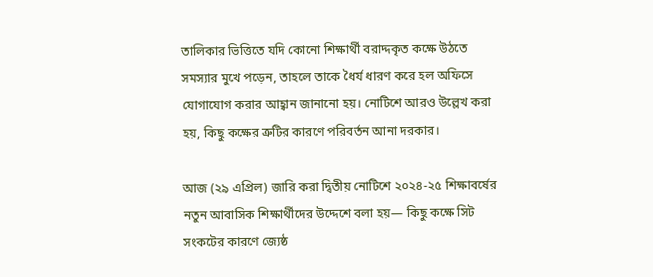তালিকার ভিত্তিতে যদি কোনো শিক্ষার্থী বরাদ্দকৃত কক্ষে উঠতে সমস্যার মুখে পড়েন, তাহলে তাকে ধৈর্য ধারণ করে হল অফিসে যোগাযোগ করার আহ্বান জানানো হয়। নোটিশে আরও উল্লেখ করা হয়, কিছু কক্ষের ত্রুটির কারণে পরিবর্তন আনা দরকার।

আজ (২৯ এপ্রিল) জারি করা দ্বিতীয় নোটিশে ২০২৪-২৫ শিক্ষাবর্ষের নতুন আবাসিক শিক্ষার্থীদের উদ্দেশে বলা হয়— কিছু কক্ষে সিট সংকটের কারণে জ্যেষ্ঠ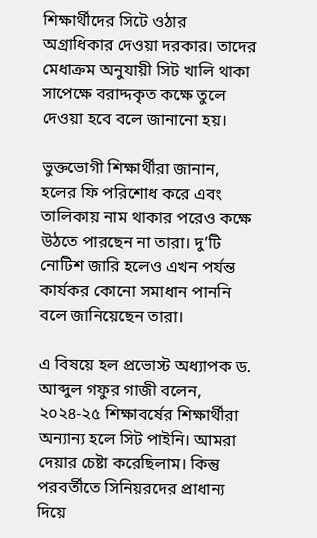শিক্ষার্থীদের সিটে ওঠার অগ্রাধিকার দেওয়া দরকার। তাদের মেধাক্রম অনুযায়ী সিট খালি থাকা সাপেক্ষে বরাদ্দকৃত কক্ষে তুলে দেওয়া হবে বলে জানানো হয়।

ভুক্তভোগী শিক্ষার্থীরা জানান, হলের ফি পরিশোধ করে এবং তালিকায় নাম থাকার পরেও কক্ষে উঠতে পারছেন না তারা। দু’টি নোটিশ জারি হলেও এখন পর্যন্ত কার্যকর কোনো সমাধান পাননি বলে জানিয়েছেন তারা।

এ বিষয়ে হল প্রভোস্ট অধ্যাপক ড. আব্দুল গফুর গাজী বলেন, ২০২৪-২৫ শিক্ষাবর্ষের শিক্ষার্থীরা অন্যান্য হলে সিট পাইনি। আমরা দেয়ার চেষ্টা করেছিলাম। কিন্তু পরবর্তীতে সিনিয়রদের প্রাধান্য দিয়ে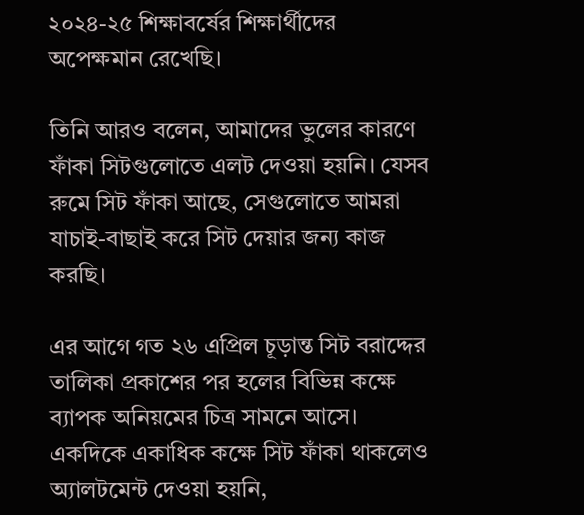২০২৪-২৫ শিক্ষাবর্ষের শিক্ষার্থীদের অপেক্ষমান রেখেছি।

তিনি আরও বলেন, আমাদের ভুলের কারণে ফাঁকা সিটগুলোতে এলট দেওয়া হয়নি। যেসব রুমে সিট ফাঁকা আছে, সেগুলোতে আমরা যাচাই-বাছাই করে সিট দেয়ার জন্য কাজ করছি।

এর আগে গত ২৬ এপ্রিল চূড়ান্ত সিট বরাদ্দের তালিকা প্রকাশের পর হলের বিভিন্ন কক্ষে ব্যাপক অনিয়মের চিত্র সামনে আসে। একদিকে একাধিক কক্ষে সিট ফাঁকা থাকলেও অ্যালটমেন্ট দেওয়া হয়নি,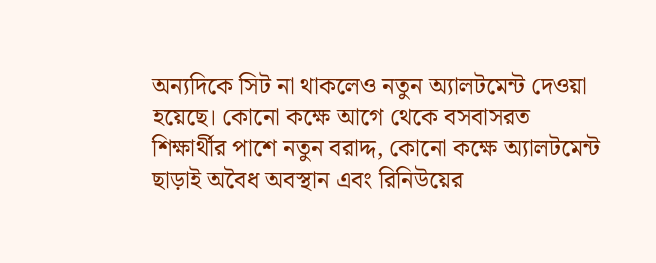অন্যদিকে সিট না থাকলেও নতুন অ্যালটমেন্ট দেওয়া হয়েছে। কোনো কক্ষে আগে থেকে বসবাসরত শিক্ষার্থীর পাশে নতুন বরাদ্দ, কোনো কক্ষে অ্যালটমেন্ট ছাড়াই অবৈধ অবস্থান এবং রিনিউয়ের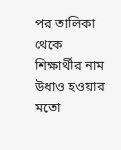পর তালিকা থেকে শিক্ষার্থীর নাম উধাও হওয়ার মতো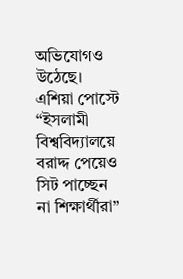অভিযোগও উঠেছে। এশিয়া পোস্টে “ইসলামী বিশ্ববিদ্যালয়ে বরাদ্দ পেয়েও সিট পাচ্ছেন না শিক্ষার্থীরা”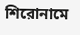শিরোনামে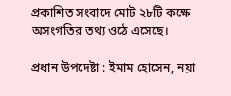প্রকাশিত সংবাদে মোট ২৮টি কক্ষে অসংগতির তথ্য ওঠে এসেছে।

প্রধান উপদেষ্টা : ইমাম হোসেন, নয়া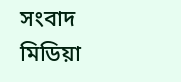সংবাদ মিডিয়া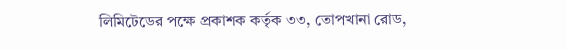লিমিটেডের পক্ষে প্রকাশক কর্তৃক ৩৩, তোপখানা রোড,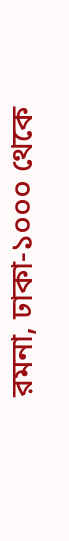রমনা, ঢাকা-১০০০ থেকে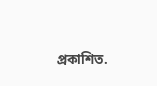প্রকাশিত.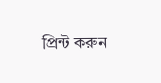প্রিন্ট করুন